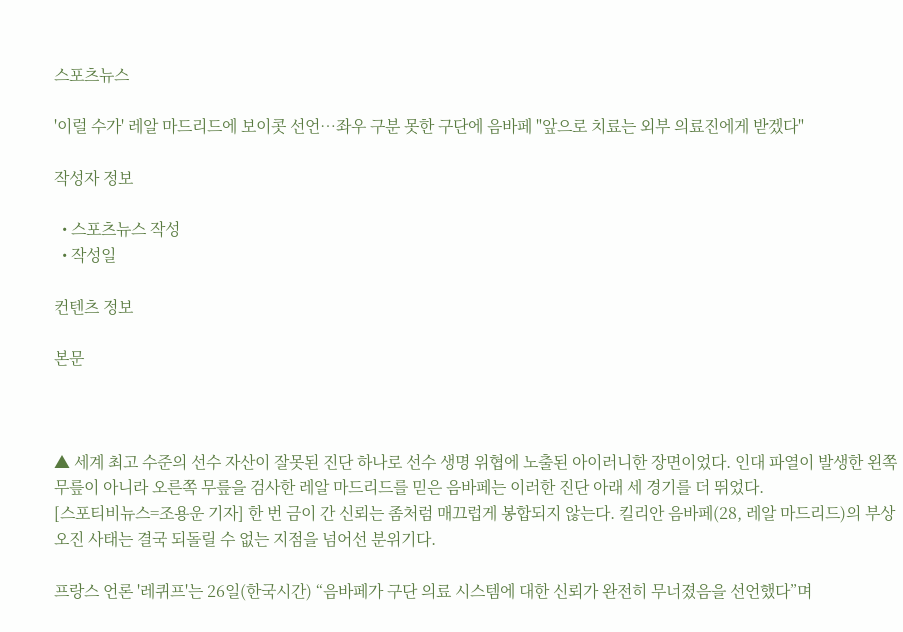스포츠뉴스

'이럴 수가' 레알 마드리드에 보이콧 선언…좌우 구분 못한 구단에 음바페 "앞으로 치료는 외부 의료진에게 받겠다"

작성자 정보

  • 스포츠뉴스 작성
  • 작성일

컨텐츠 정보

본문



▲ 세계 최고 수준의 선수 자산이 잘못된 진단 하나로 선수 생명 위협에 노출된 아이러니한 장면이었다. 인대 파열이 발생한 왼쪽 무릎이 아니라 오른쪽 무릎을 검사한 레알 마드리드를 믿은 음바페는 이러한 진단 아래 세 경기를 더 뛰었다.
[스포티비뉴스=조용운 기자] 한 번 금이 간 신뢰는 좀처럼 매끄럽게 봉합되지 않는다. 킬리안 음바페(28, 레알 마드리드)의 부상 오진 사태는 결국 되돌릴 수 없는 지점을 넘어선 분위기다.

프랑스 언론 '레퀴프'는 26일(한국시간) “음바페가 구단 의료 시스템에 대한 신뢰가 완전히 무너졌음을 선언했다”며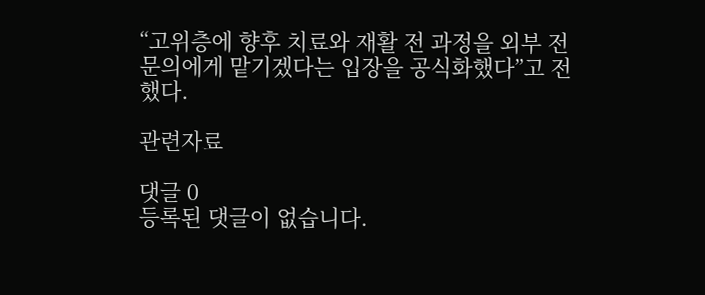“고위층에 향후 치료와 재활 전 과정을 외부 전문의에게 맡기겠다는 입장을 공식화했다”고 전했다.

관련자료

댓글 0
등록된 댓글이 없습니다.